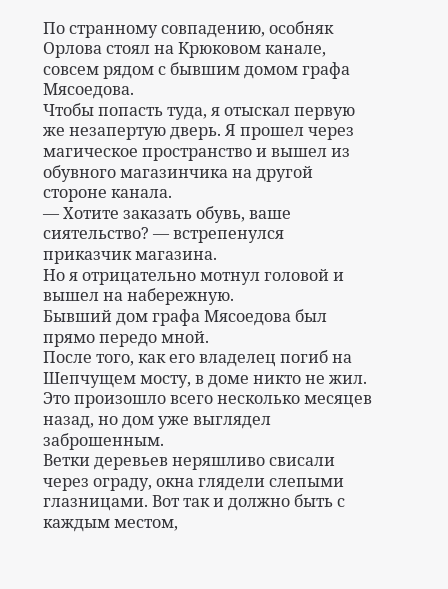По странному совпадению, особняк Орлова стоял на Крюковом канале, совсем рядом с бывшим домом графа Мясоедова.
Чтобы попасть туда, я отыскал первую же незапертую дверь. Я прошел через магическое пространство и вышел из обувного магазинчика на другой стороне канала.
— Хотите заказать обувь, ваше сиятельство? — встрепенулся приказчик магазина.
Но я отрицательно мотнул головой и вышел на набережную.
Бывший дом графа Мясоедова был прямо передо мной.
После того, как его владелец погиб на Шепчущем мосту, в доме никто не жил. Это произошло всего несколько месяцев назад, но дом уже выглядел заброшенным.
Ветки деревьев неряшливо свисали через ограду, окна глядели слепыми глазницами. Вот так и должно быть с каждым местом,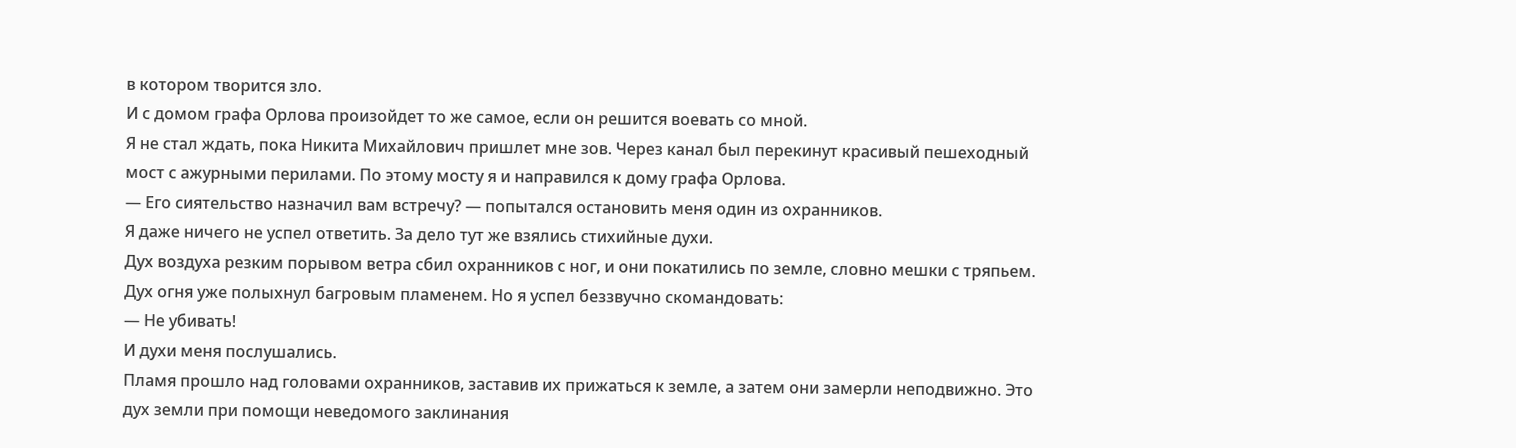в котором творится зло.
И с домом графа Орлова произойдет то же самое, если он решится воевать со мной.
Я не стал ждать, пока Никита Михайлович пришлет мне зов. Через канал был перекинут красивый пешеходный мост с ажурными перилами. По этому мосту я и направился к дому графа Орлова.
— Его сиятельство назначил вам встречу? — попытался остановить меня один из охранников.
Я даже ничего не успел ответить. За дело тут же взялись стихийные духи.
Дух воздуха резким порывом ветра сбил охранников с ног, и они покатились по земле, словно мешки с тряпьем.
Дух огня уже полыхнул багровым пламенем. Но я успел беззвучно скомандовать:
— Не убивать!
И духи меня послушались.
Пламя прошло над головами охранников, заставив их прижаться к земле, а затем они замерли неподвижно. Это дух земли при помощи неведомого заклинания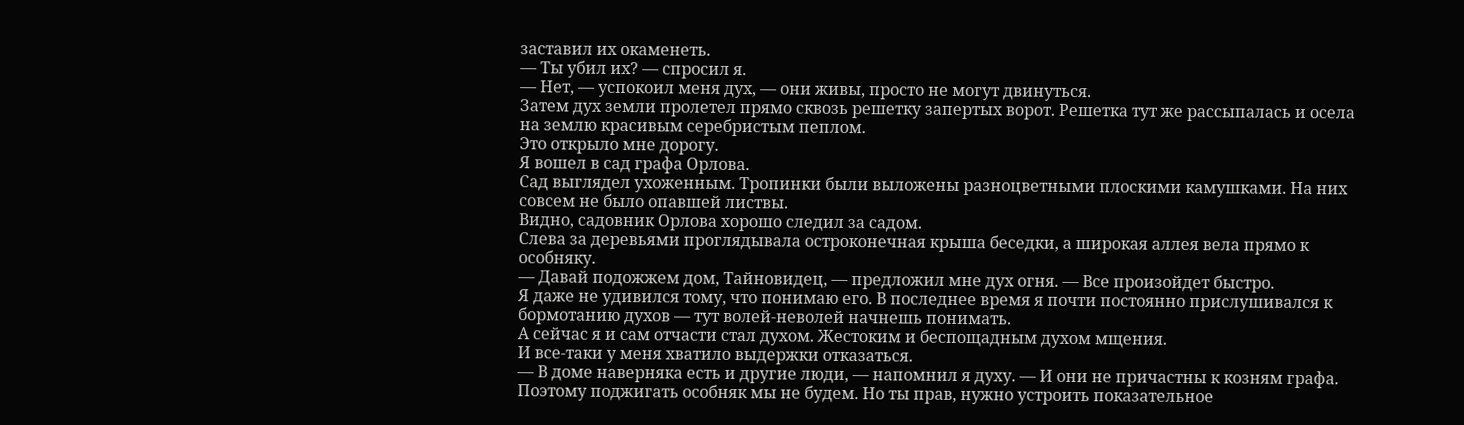заставил их окаменеть.
— Ты убил их? — спросил я.
— Нет, — успокоил меня дух, — они живы, просто не могут двинуться.
Затем дух земли пролетел прямо сквозь решетку запертых ворот. Решетка тут же рассыпалась и осела на землю красивым серебристым пеплом.
Это открыло мне дорогу.
Я вошел в сад графа Орлова.
Сад выглядел ухоженным. Тропинки были выложены разноцветными плоскими камушками. На них совсем не было опавшей листвы.
Видно, садовник Орлова хорошо следил за садом.
Слева за деревьями проглядывала остроконечная крыша беседки, а широкая аллея вела прямо к особняку.
— Давай подожжем дом, Тайновидец, — предложил мне дух огня. — Все произойдет быстро.
Я даже не удивился тому, что понимаю его. В последнее время я почти постоянно прислушивался к бормотанию духов — тут волей-неволей начнешь понимать.
А сейчас я и сам отчасти стал духом. Жестоким и беспощадным духом мщения.
И все-таки у меня хватило выдержки отказаться.
— В доме наверняка есть и другие люди, — напомнил я духу. — И они не причастны к козням графа. Поэтому поджигать особняк мы не будем. Но ты прав, нужно устроить показательное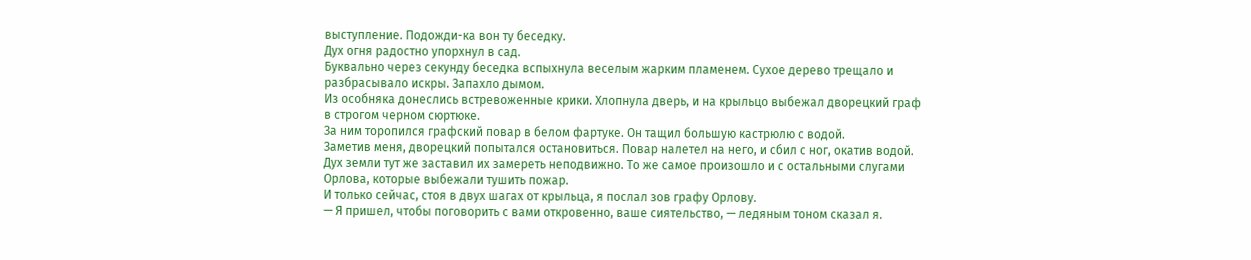выступление. Подожди-ка вон ту беседку.
Дух огня радостно упорхнул в сад.
Буквально через секунду беседка вспыхнула веселым жарким пламенем. Сухое дерево трещало и разбрасывало искры. Запахло дымом.
Из особняка донеслись встревоженные крики. Хлопнула дверь, и на крыльцо выбежал дворецкий граф в строгом черном сюртюке.
За ним торопился графский повар в белом фартуке. Он тащил большую кастрюлю с водой.
Заметив меня, дворецкий попытался остановиться. Повар налетел на него, и сбил с ног, окатив водой.
Дух земли тут же заставил их замереть неподвижно. То же самое произошло и с остальными слугами Орлова, которые выбежали тушить пожар.
И только сейчас, стоя в двух шагах от крыльца, я послал зов графу Орлову.
— Я пришел, чтобы поговорить с вами откровенно, ваше сиятельство, — ледяным тоном сказал я.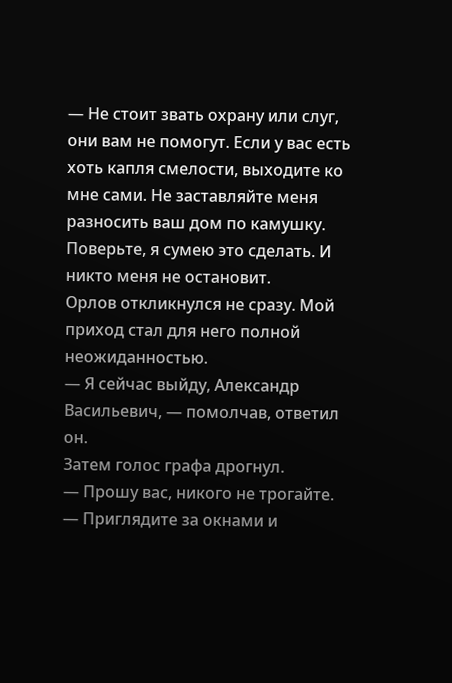— Не стоит звать охрану или слуг, они вам не помогут. Если у вас есть хоть капля смелости, выходите ко мне сами. Не заставляйте меня разносить ваш дом по камушку. Поверьте, я сумею это сделать. И никто меня не остановит.
Орлов откликнулся не сразу. Мой приход стал для него полной неожиданностью.
— Я сейчас выйду, Александр Васильевич, — помолчав, ответил он.
Затем голос графа дрогнул.
— Прошу вас, никого не трогайте.
— Приглядите за окнами и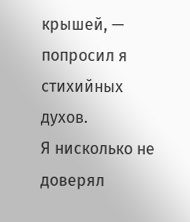крышей, — попросил я стихийных духов.
Я нисколько не доверял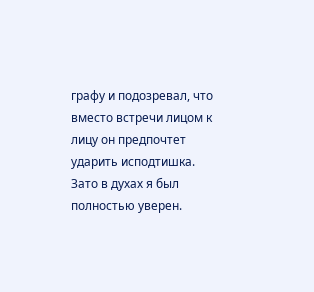графу и подозревал, что вместо встречи лицом к лицу он предпочтет ударить исподтишка.
Зато в духах я был полностью уверен.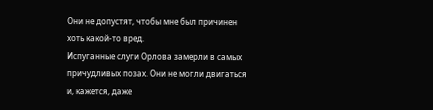Они не допустят, чтобы мне был причинен хоть какой-то вред.
Испуганные слуги Орлова замерли в самых причудливых позах. Они не могли двигаться и, кажется, даже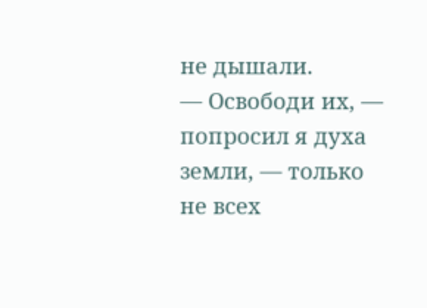не дышали.
— Освободи их, — попросил я духа земли, — только не всех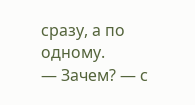сразу, а по одному.
— Зачем? — с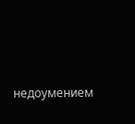недоумением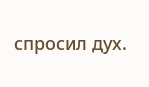спросил дух.